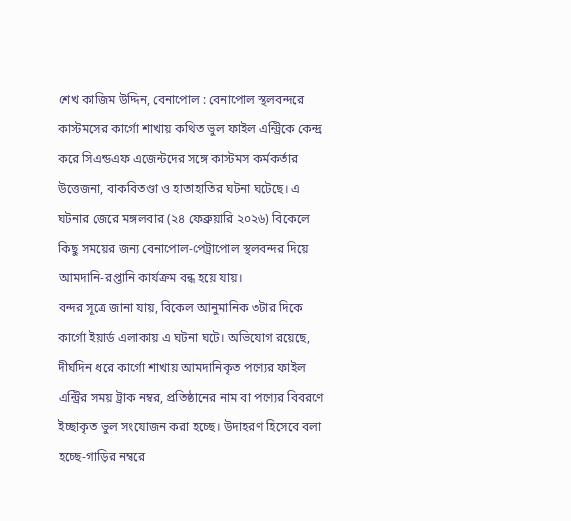শেখ কাজিম উদ্দিন, বেনাপোল : বেনাপোল স্থলবন্দরে কাস্টমসের কার্গো শাখায় কথিত ভুল ফাইল এন্ট্রিকে কেন্দ্র করে সিএন্ডএফ এজেন্টদের সঙ্গে কাস্টমস কর্মকর্তার উত্তেজনা, বাকবিতণ্ডা ও হাতাহাতির ঘটনা ঘটেছে। এ ঘটনার জেরে মঙ্গলবার (২৪ ফেব্রুয়ারি ২০২৬) বিকেলে কিছু সময়ের জন্য বেনাপোল-পেট্রাপোল স্থলবন্দর দিয়ে আমদানি-রপ্তানি কার্যক্রম বন্ধ হয়ে যায়।
বন্দর সূত্রে জানা যায়, বিকেল আনুমানিক ৩টার দিকে কার্গো ইয়ার্ড এলাকায় এ ঘটনা ঘটে। অভিযোগ রয়েছে, দীর্ঘদিন ধরে কার্গো শাখায় আমদানিকৃত পণ্যের ফাইল এন্ট্রির সময় ট্রাক নম্বর, প্রতিষ্ঠানের নাম বা পণ্যের বিবরণে ইচ্ছাকৃত ভুল সংযোজন করা হচ্ছে। উদাহরণ হিসেবে বলা হচ্ছে-গাড়ির নম্বরে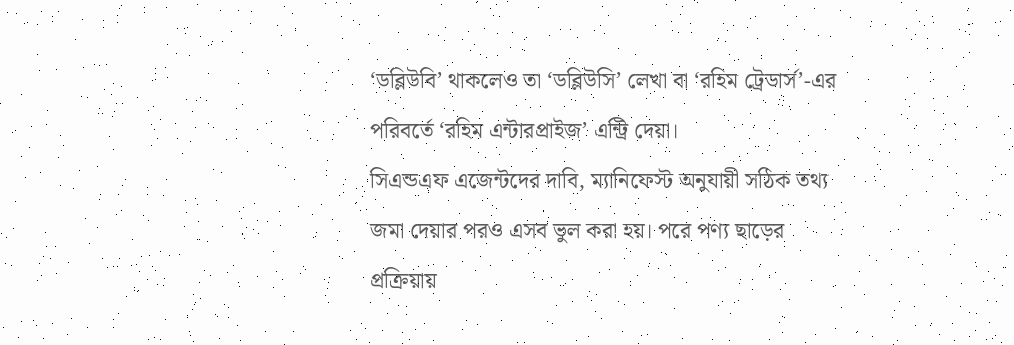‘ডব্লিউবি’ থাকলেও তা ‘ডব্লিউসি’ লেখা বা ‘রহিম ট্রেডার্স’-এর পরিবর্তে ‘রহিম এন্টারপ্রাইজ’ এন্ট্রি দেয়া।
সিএন্ডএফ এজেন্টদের দাবি, ম্যানিফেস্ট অনুযায়ী সঠিক তথ্য জমা দেয়ার পরও এসব ভুল করা হয়। পরে পণ্য ছাড়ের প্রক্রিয়ায়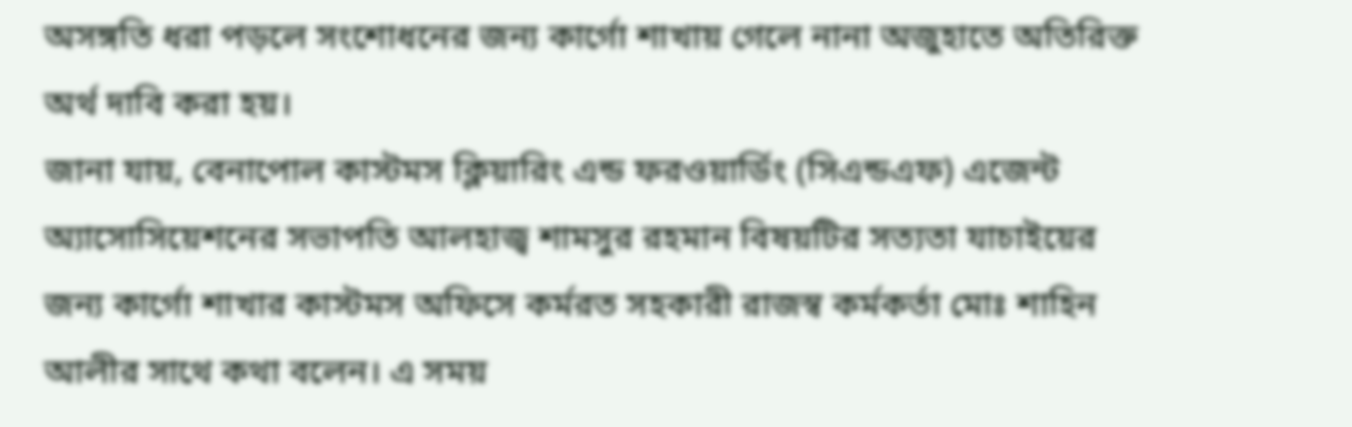অসঙ্গতি ধরা পড়লে সংশোধনের জন্য কার্গো শাখায় গেলে নানা অজুহাতে অতিরিক্ত অর্থ দাবি করা হয়।
জানা যায়, বেনাপোল কাস্টমস ক্লিয়ারিং এন্ড ফরওয়ার্ডিং (সিএন্ডএফ) এজেন্ট অ্যাসোসিয়েশনের সভাপতি আলহাজ্ব শামসুর রহমান বিষয়টির সত্যতা যাচাইয়ের জন্য কার্গো শাখার কাস্টমস অফিসে কর্মরত সহকারী রাজস্ব কর্মকর্তা মোঃ শাহিন আলীর সাথে কথা বলেন। এ সময়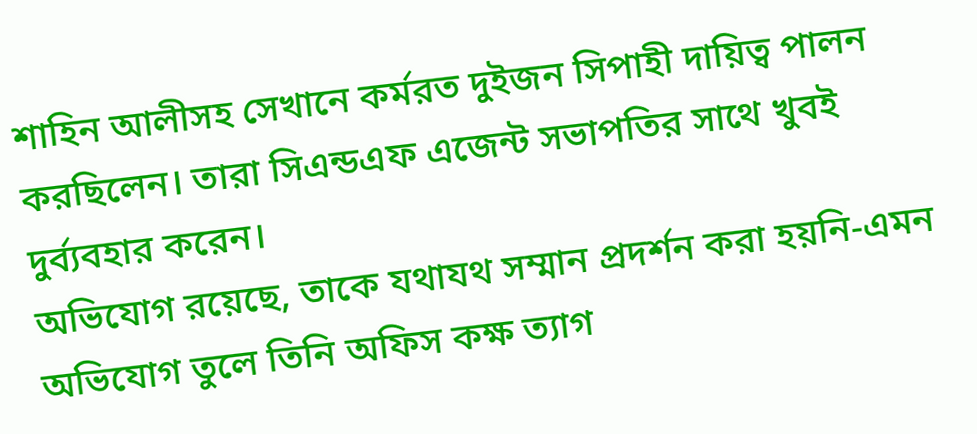শাহিন আলীসহ সেখানে কর্মরত দুইজন সিপাহী দায়িত্ব পালন করছিলেন। তারা সিএন্ডএফ এজেন্ট সভাপতির সাথে খুবই দুর্ব্যবহার করেন।
অভিযোগ রয়েছে, তাকে যথাযথ সম্মান প্রদর্শন করা হয়নি-এমন অভিযোগ তুলে তিনি অফিস কক্ষ ত্যাগ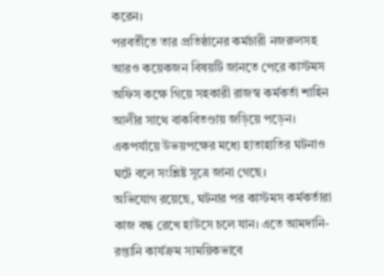করেন।
পরবর্তীতে তার প্রতিষ্ঠানের কর্মচারী নজরুলসহ আরও কয়েকজন বিষয়টি জানতে পেরে কাস্টমস অফিস কক্ষে গিয়ে সহকারী রাজস্ব কর্মকর্তা শাহিন আলীর সাথে বাকবিতণ্ডায় জড়িয়ে পড়েন। একপর্যায়ে উভয়পক্ষের মধ্যে হাতাহাতির ঘটনাও ঘটে বলে সংশ্লিষ্ট সূত্রে জানা গেছে।
অভিযোগ রয়েছে, ঘটনার পর কাস্টমস কর্মকর্তারা কাজ বন্ধ রেখে হাউসে চলে যান। এতে আমদানি-রপ্তানি কার্যক্রম সাময়িকভাবে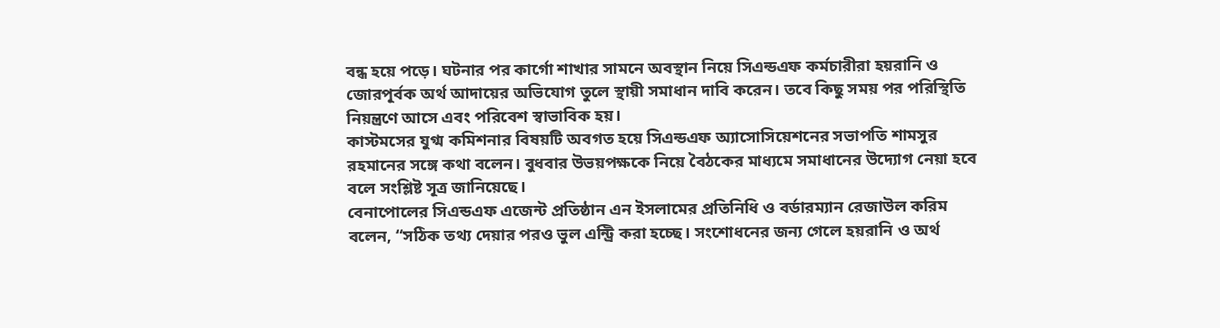বন্ধ হয়ে পড়ে। ঘটনার পর কার্গো শাখার সামনে অবস্থান নিয়ে সিএন্ডএফ কর্মচারীরা হয়রানি ও জোরপূর্বক অর্থ আদায়ের অভিযোগ তুলে স্থায়ী সমাধান দাবি করেন। তবে কিছু সময় পর পরিস্থিতি নিয়ন্ত্রণে আসে এবং পরিবেশ স্বাভাবিক হয়।
কাস্টমসের যুগ্ম কমিশনার বিষয়টি অবগত হয়ে সিএন্ডএফ অ্যাসোসিয়েশনের সভাপতি শামসুর রহমানের সঙ্গে কথা বলেন। বুধবার উভয়পক্ষকে নিয়ে বৈঠকের মাধ্যমে সমাধানের উদ্যোগ নেয়া হবে বলে সংশ্লিষ্ট সূত্র জানিয়েছে।
বেনাপোলের সিএন্ডএফ এজেন্ট প্রতিষ্ঠান এন ইসলামের প্রতিনিধি ও বর্ডারম্যান রেজাউল করিম বলেন, “সঠিক তথ্য দেয়ার পরও ভুল এন্ট্রি করা হচ্ছে। সংশোধনের জন্য গেলে হয়রানি ও অর্থ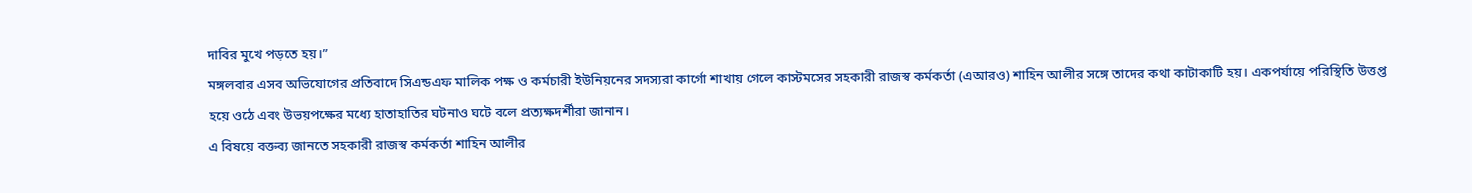দাবির মুখে পড়তে হয়।”
মঙ্গলবার এসব অভিযোগের প্রতিবাদে সিএন্ডএফ মালিক পক্ষ ও কর্মচারী ইউনিয়নের সদস্যরা কার্গো শাখায় গেলে কাস্টমসের সহকারী রাজস্ব কর্মকর্তা (এআরও) শাহিন আলীর সঙ্গে তাদের কথা কাটাকাটি হয়। একপর্যায়ে পরিস্থিতি উত্তপ্ত হয়ে ওঠে এবং উভয়পক্ষের মধ্যে হাতাহাতির ঘটনাও ঘটে বলে প্রত্যক্ষদর্শীরা জানান।
এ বিষয়ে বক্তব্য জানতে সহকারী রাজস্ব কর্মকর্তা শাহিন আলীর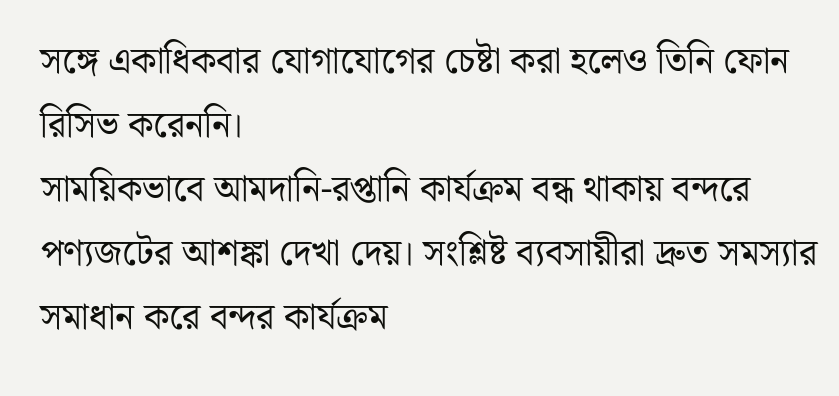সঙ্গে একাধিকবার যোগাযোগের চেষ্টা করা হলেও তিনি ফোন রিসিভ করেননি।
সাময়িকভাবে আমদানি-রপ্তানি কার্যক্রম বন্ধ থাকায় বন্দরে পণ্যজটের আশঙ্কা দেখা দেয়। সংশ্লিষ্ট ব্যবসায়ীরা দ্রুত সমস্যার সমাধান করে বন্দর কার্যক্রম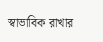স্বাভাবিক রাখার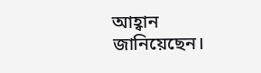আহ্বান জানিয়েছেন।